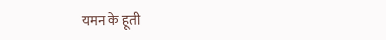यमन के हूती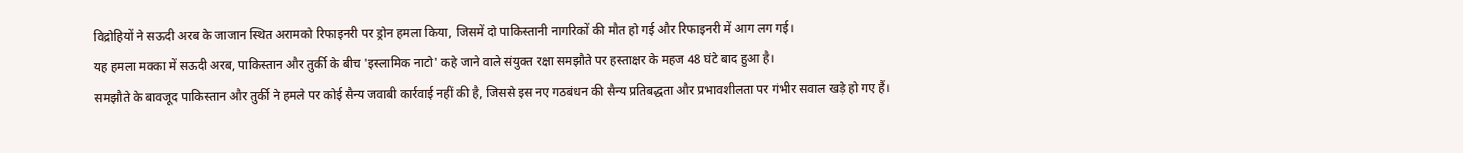विद्रोहियों ने सऊदी अरब के जाजान स्थित अरामको रिफाइनरी पर ड्रोन हमला किया, जिसमें दो पाकिस्तानी नागरिकों की मौत हो गई और रिफाइनरी में आग लग गई।
यह हमला मक्का में सऊदी अरब, पाकिस्तान और तुर्की के बीच 'इस्लामिक नाटो' कहे जाने वाले संयुक्त रक्षा समझौते पर हस्ताक्षर के महज 48 घंटे बाद हुआ है।
समझौते के बावजूद पाकिस्तान और तुर्की ने हमले पर कोई सैन्य जवाबी कार्रवाई नहीं की है, जिससे इस नए गठबंधन की सैन्य प्रतिबद्धता और प्रभावशीलता पर गंभीर सवाल खड़े हो गए हैं।